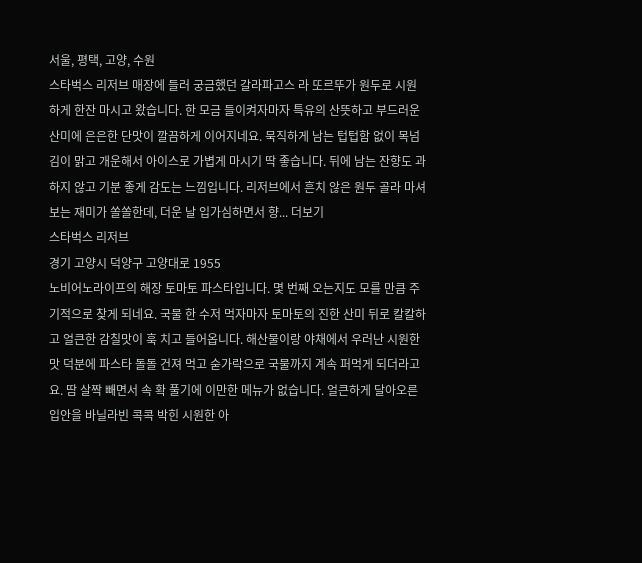서울, 평택, 고양, 수원
스타벅스 리저브 매장에 들러 궁금했던 갈라파고스 라 또르뚜가 원두로 시원하게 한잔 마시고 왔습니다. 한 모금 들이켜자마자 특유의 산뜻하고 부드러운 산미에 은은한 단맛이 깔끔하게 이어지네요. 묵직하게 남는 텁텁함 없이 목넘김이 맑고 개운해서 아이스로 가볍게 마시기 딱 좋습니다. 뒤에 남는 잔향도 과하지 않고 기분 좋게 감도는 느낌입니다. 리저브에서 흔치 않은 원두 골라 마셔보는 재미가 쏠쏠한데, 더운 날 입가심하면서 향... 더보기
스타벅스 리저브
경기 고양시 덕양구 고양대로 1955
노비어노라이프의 해장 토마토 파스타입니다. 몇 번째 오는지도 모를 만큼 주기적으로 찾게 되네요. 국물 한 수저 먹자마자 토마토의 진한 산미 뒤로 칼칼하고 얼큰한 감칠맛이 훅 치고 들어옵니다. 해산물이랑 야채에서 우러난 시원한 맛 덕분에 파스타 돌돌 건져 먹고 숟가락으로 국물까지 계속 퍼먹게 되더라고요. 땀 살짝 빼면서 속 확 풀기에 이만한 메뉴가 없습니다. 얼큰하게 달아오른 입안을 바닐라빈 콕콕 박힌 시원한 아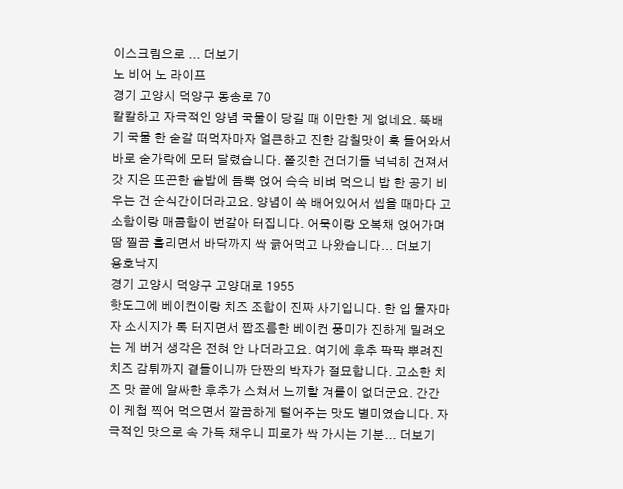이스크림으로 ... 더보기
노 비어 노 라이프
경기 고양시 덕양구 동송로 70
칼칼하고 자극적인 양념 국물이 당길 때 이만한 게 없네요. 뚝배기 국물 한 숟갈 떠먹자마자 얼큰하고 진한 감칠맛이 훅 들어와서 바로 숟가락에 모터 달렸습니다. 쫄깃한 건더기들 넉넉히 건져서 갓 지은 뜨끈한 솥밥에 듬뿍 얹어 슥슥 비벼 먹으니 밥 한 공기 비우는 건 순식간이더라고요. 양념이 쏙 배어있어서 씹을 때마다 고소함이랑 매콤함이 번갈아 터집니다. 어묵이랑 오복채 얹어가며 땀 찔끔 흘리면서 바닥까지 싹 긁어먹고 나왔습니다... 더보기
용호낙지
경기 고양시 덕양구 고양대로 1955
핫도그에 베이컨이랑 치즈 조합이 진짜 사기입니다. 한 입 물자마자 소시지가 톡 터지면서 짭조름한 베이컨 풍미가 진하게 밀려오는 게 버거 생각은 전혀 안 나더라고요. 여기에 후추 팍팍 뿌려진 치즈 감튀까지 곁들이니까 단짠의 박자가 절묘합니다. 고소한 치즈 맛 끝에 알싸한 후추가 스쳐서 느끼할 겨를이 없더군요. 간간이 케첩 찍어 먹으면서 깔끔하게 털어주는 맛도 별미였습니다. 자극적인 맛으로 속 가득 채우니 피로가 싹 가시는 기분... 더보기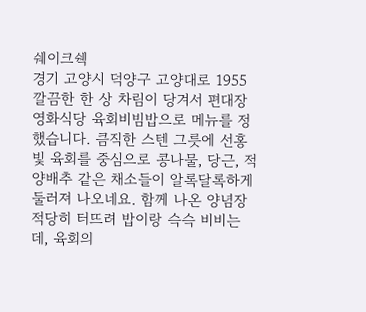쉐이크쉑
경기 고양시 덕양구 고양대로 1955
깔끔한 한 상 차림이 당겨서 편대장 영화식당 육회비빔밥으로 메뉴를 정했습니다. 큼직한 스텐 그릇에 선홍빛 육회를 중심으로 콩나물, 당근, 적양배추 같은 채소들이 알록달록하게 둘러져 나오네요. 함께 나온 양념장 적당히 터뜨려 밥이랑 슥슥 비비는데, 육회의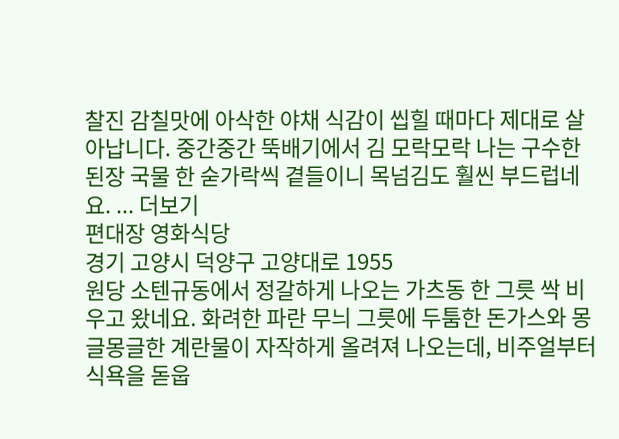찰진 감칠맛에 아삭한 야채 식감이 씹힐 때마다 제대로 살아납니다. 중간중간 뚝배기에서 김 모락모락 나는 구수한 된장 국물 한 숟가락씩 곁들이니 목넘김도 훨씬 부드럽네요. ... 더보기
편대장 영화식당
경기 고양시 덕양구 고양대로 1955
원당 소텐규동에서 정갈하게 나오는 가츠동 한 그릇 싹 비우고 왔네요. 화려한 파란 무늬 그릇에 두툼한 돈가스와 몽글몽글한 계란물이 자작하게 올려져 나오는데, 비주얼부터 식욕을 돋웁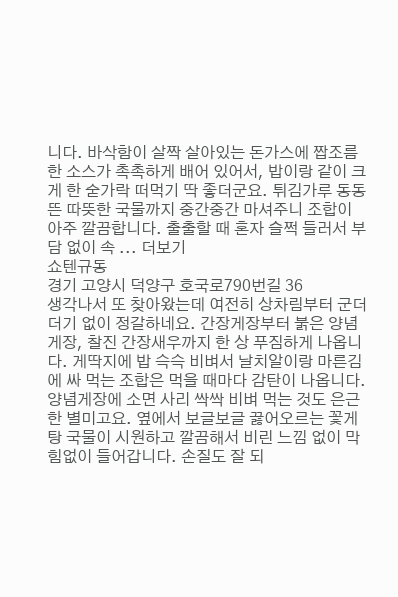니다. 바삭함이 살짝 살아있는 돈가스에 짭조름한 소스가 촉촉하게 배어 있어서, 밥이랑 같이 크게 한 숟가락 떠먹기 딱 좋더군요. 튀김가루 동동 뜬 따뜻한 국물까지 중간중간 마셔주니 조합이 아주 깔끔합니다. 출출할 때 혼자 슬쩍 들러서 부담 없이 속 ... 더보기
쇼텐규동
경기 고양시 덕양구 호국로790번길 36
생각나서 또 찾아왔는데 여전히 상차림부터 군더더기 없이 정갈하네요. 간장게장부터 붉은 양념게장, 찰진 간장새우까지 한 상 푸짐하게 나옵니다. 게딱지에 밥 슥슥 비벼서 날치알이랑 마른김에 싸 먹는 조합은 먹을 때마다 감탄이 나옵니다. 양념게장에 소면 사리 싹싹 비벼 먹는 것도 은근한 별미고요. 옆에서 보글보글 끓어오르는 꽃게탕 국물이 시원하고 깔끔해서 비린 느낌 없이 막힘없이 들어갑니다. 손질도 잘 되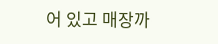어 있고 매장까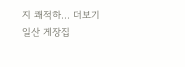지 쾌적하... 더보기
일산 게장집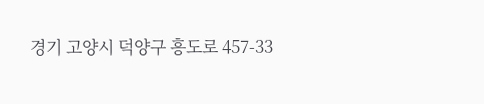경기 고양시 덕양구 흥도로 457-33